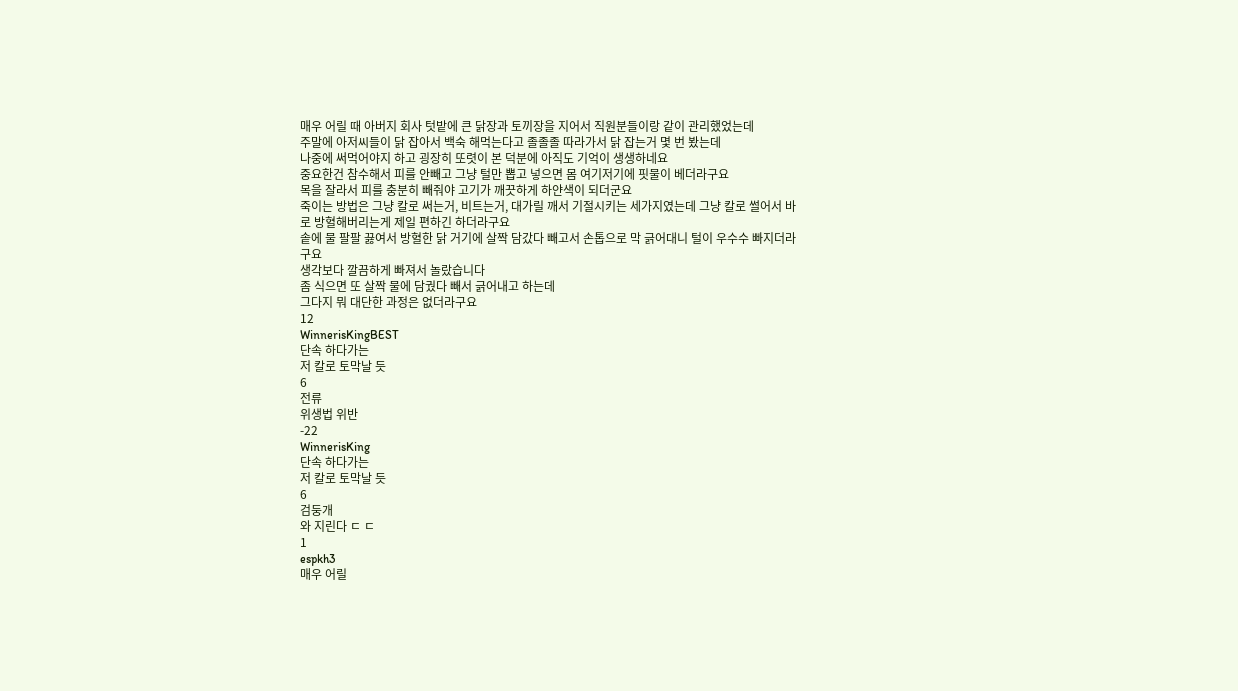매우 어릴 때 아버지 회사 텃밭에 큰 닭장과 토끼장을 지어서 직원분들이랑 같이 관리했었는데
주말에 아저씨들이 닭 잡아서 백숙 해먹는다고 졸졸졸 따라가서 닭 잡는거 몇 번 봤는데
나중에 써먹어야지 하고 굉장히 또렷이 본 덕분에 아직도 기억이 생생하네요
중요한건 참수해서 피를 안빼고 그냥 털만 뽑고 넣으면 몸 여기저기에 핏물이 베더라구요
목을 잘라서 피를 충분히 빼줘야 고기가 깨끗하게 하얀색이 되더군요
죽이는 방법은 그냥 칼로 써는거, 비트는거, 대가릴 깨서 기절시키는 세가지였는데 그냥 칼로 썰어서 바로 방혈해버리는게 제일 편하긴 하더라구요
솥에 물 팔팔 끓여서 방혈한 닭 거기에 살짝 담갔다 빼고서 손톱으로 막 긁어대니 털이 우수수 빠지더라구요
생각보다 깔끔하게 빠져서 놀랐습니다
좀 식으면 또 살짝 물에 담궜다 빼서 긁어내고 하는데
그다지 뭐 대단한 과정은 없더라구요
12
WinnerisKingBEST
단속 하다가는
저 칼로 토막날 듯
6
전류
위생법 위반
-22
WinnerisKing
단속 하다가는
저 칼로 토막날 듯
6
검둥개
와 지린다 ㄷ ㄷ
1
espkh3
매우 어릴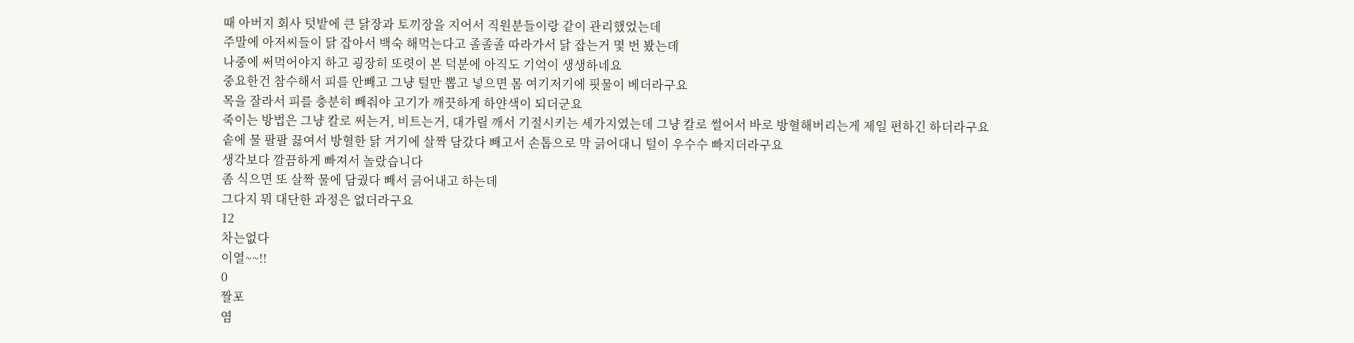때 아버지 회사 텃밭에 큰 닭장과 토끼장을 지어서 직원분들이랑 같이 관리했었는데
주말에 아저씨들이 닭 잡아서 백숙 해먹는다고 졸졸졸 따라가서 닭 잡는거 몇 번 봤는데
나중에 써먹어야지 하고 굉장히 또렷이 본 덕분에 아직도 기억이 생생하네요
중요한건 참수해서 피를 안빼고 그냥 털만 뽑고 넣으면 몸 여기저기에 핏물이 베더라구요
목을 잘라서 피를 충분히 빼줘야 고기가 깨끗하게 하얀색이 되더군요
죽이는 방법은 그냥 칼로 써는거, 비트는거, 대가릴 깨서 기절시키는 세가지였는데 그냥 칼로 썰어서 바로 방혈해버리는게 제일 편하긴 하더라구요
솥에 물 팔팔 끓여서 방혈한 닭 거기에 살짝 담갔다 빼고서 손톱으로 막 긁어대니 털이 우수수 빠지더라구요
생각보다 깔끔하게 빠져서 놀랐습니다
좀 식으면 또 살짝 물에 담궜다 빼서 긁어내고 하는데
그다지 뭐 대단한 과정은 없더라구요
12
차는없다
이열~~!!
0
짤포
염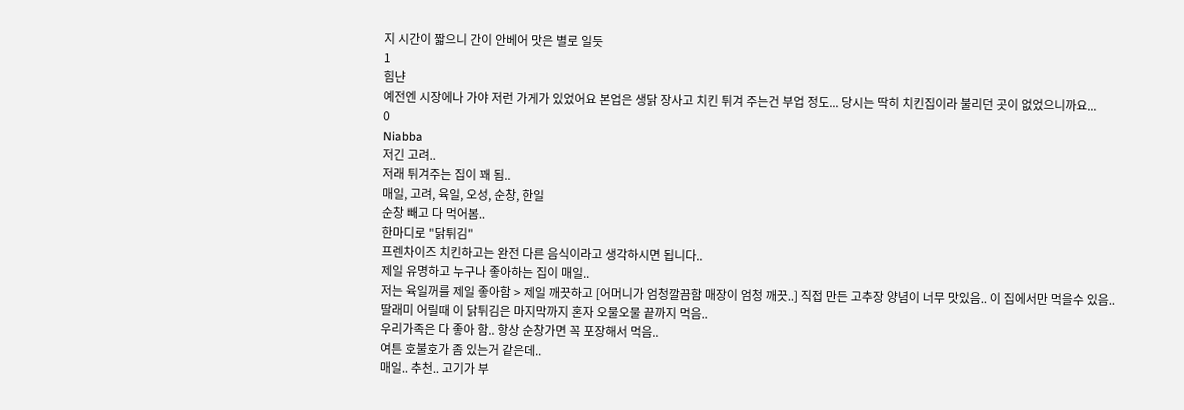지 시간이 짧으니 간이 안베어 맛은 별로 일듯
1
힘냔
예전엔 시장에나 가야 저런 가게가 있었어요 본업은 생닭 장사고 치킨 튀겨 주는건 부업 정도... 당시는 딱히 치킨집이라 불리던 곳이 없었으니까요...
0
Niabba
저긴 고려..
저래 튀겨주는 집이 꽤 됨..
매일, 고려, 육일, 오성, 순창, 한일
순창 빼고 다 먹어봄..
한마디로 "닭튀김"
프렌차이즈 치킨하고는 완전 다른 음식이라고 생각하시면 됩니다..
제일 유명하고 누구나 좋아하는 집이 매일..
저는 육일꺼를 제일 좋아함 > 제일 깨끗하고 [어머니가 엄청깔끔함 매장이 엄청 깨끗..] 직접 만든 고추장 양념이 너무 맛있음.. 이 집에서만 먹을수 있음..
딸래미 어릴때 이 닭튀김은 마지막까지 혼자 오물오물 끝까지 먹음..
우리가족은 다 좋아 함.. 항상 순창가면 꼭 포장해서 먹음..
여튼 호불호가 좀 있는거 같은데..
매일.. 추천.. 고기가 부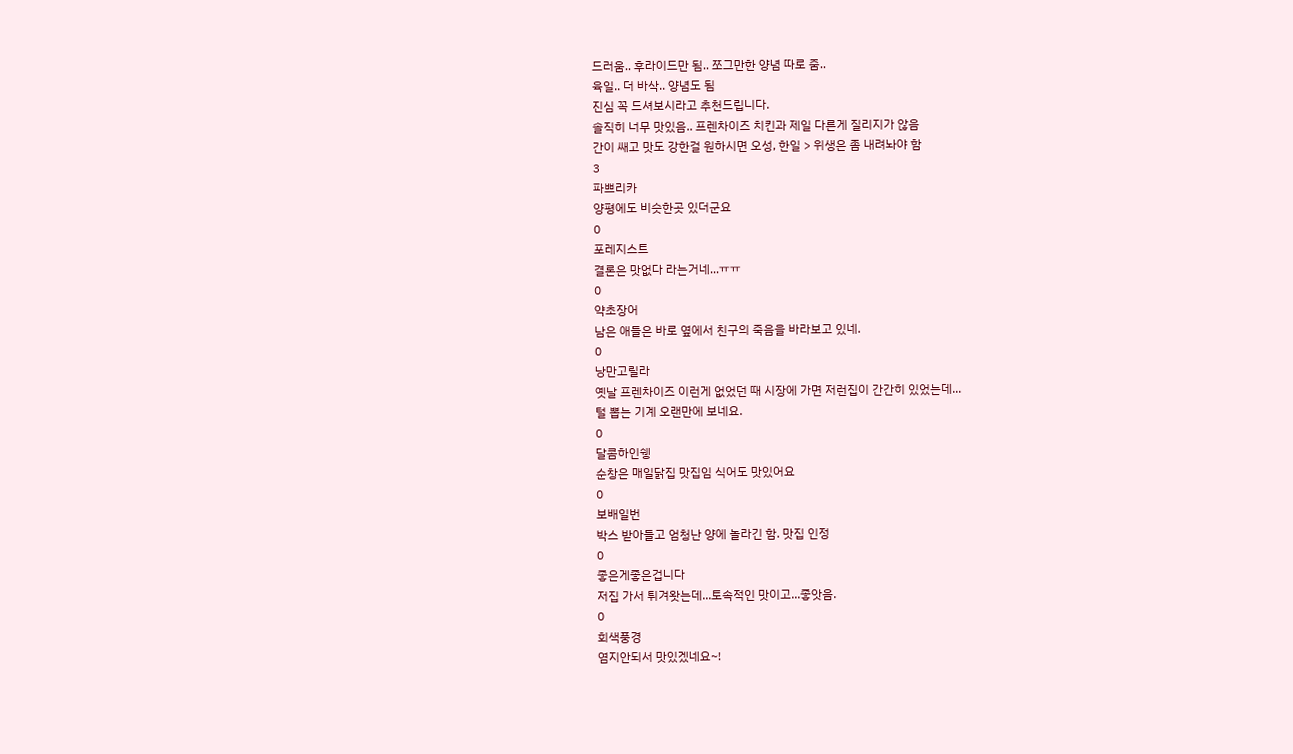드러움.. 후라이드만 됨.. 쪼그만한 양념 따로 줌..
육일.. 더 바삭.. 양념도 됨
진심 꼭 드셔보시라고 추천드립니다.
솔직히 너무 맛있음.. 프렌차이즈 치킨과 제일 다른게 질리지가 않음
간이 쌔고 맛도 강한걸 원하시면 오성, 한일 > 위생은 좀 내려놔야 함
3
파쁘리카
양평에도 비슷한곳 있더군요
0
포레지스트
결론은 맛없다 라는거네...ㅠㅠ
0
약초장어
남은 애들은 바로 옆에서 친구의 죽음을 바라보고 있네.
0
낭만고릴라
옛날 프렌차이즈 이런게 없었던 때 시장에 가면 저런집이 간간히 있었는데...
털 뽑는 기계 오랜만에 보네요.
0
달콤하인쉥
순창은 매일닭집 맛집임 식어도 맛있어요
0
보배일번
박스 받아들고 엄청난 양에 놀라긴 함. 맛집 인정
0
좋은게좋은겁니다
저집 가서 튀겨왓는데...토속적인 맛이고...좋앗음.
0
회색풍경
염지안되서 맛있겠네요~!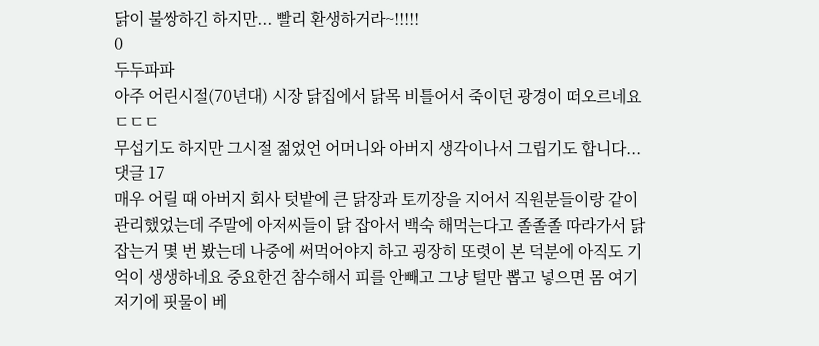닭이 불쌍하긴 하지만... 빨리 환생하거라~!!!!!
0
두두파파
아주 어린시절(70년대) 시장 닭집에서 닭목 비틀어서 죽이던 광경이 떠오르네요
ㄷㄷㄷ
무섭기도 하지만 그시절 젊었언 어머니와 아버지 생각이나서 그립기도 합니다...
댓글 17
매우 어릴 때 아버지 회사 텃밭에 큰 닭장과 토끼장을 지어서 직원분들이랑 같이 관리했었는데 주말에 아저씨들이 닭 잡아서 백숙 해먹는다고 졸졸졸 따라가서 닭 잡는거 몇 번 봤는데 나중에 써먹어야지 하고 굉장히 또렷이 본 덕분에 아직도 기억이 생생하네요 중요한건 참수해서 피를 안빼고 그냥 털만 뽑고 넣으면 몸 여기저기에 핏물이 베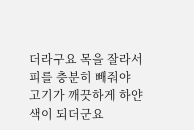더라구요 목을 잘라서 피를 충분히 빼줘야 고기가 깨끗하게 하얀색이 되더군요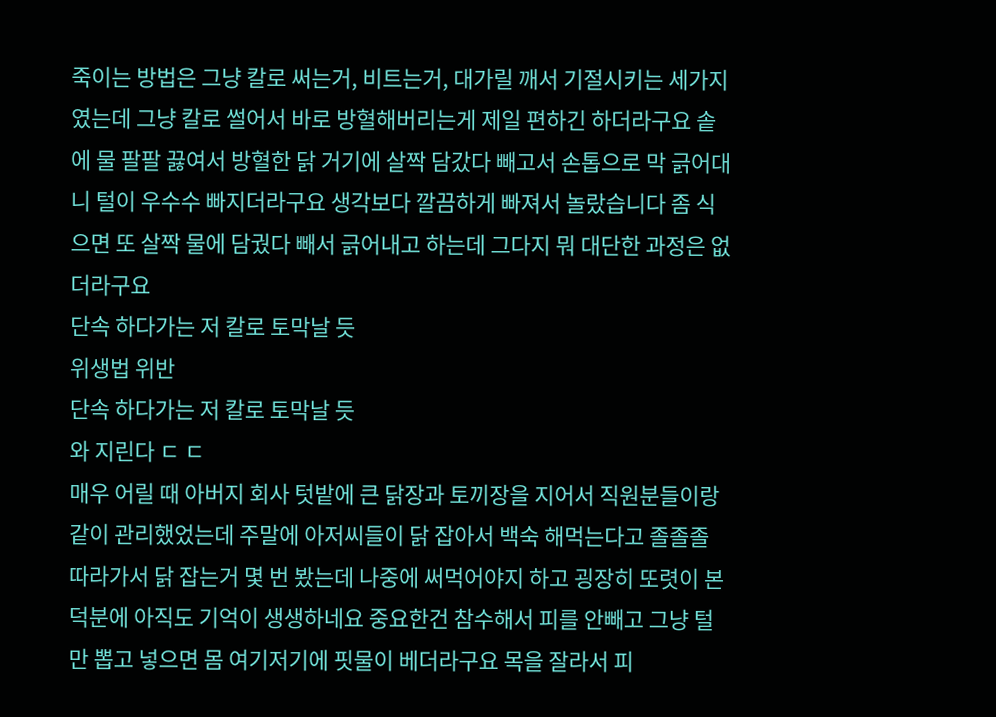죽이는 방법은 그냥 칼로 써는거, 비트는거, 대가릴 깨서 기절시키는 세가지였는데 그냥 칼로 썰어서 바로 방혈해버리는게 제일 편하긴 하더라구요 솥에 물 팔팔 끓여서 방혈한 닭 거기에 살짝 담갔다 빼고서 손톱으로 막 긁어대니 털이 우수수 빠지더라구요 생각보다 깔끔하게 빠져서 놀랐습니다 좀 식으면 또 살짝 물에 담궜다 빼서 긁어내고 하는데 그다지 뭐 대단한 과정은 없더라구요
단속 하다가는 저 칼로 토막날 듯
위생법 위반
단속 하다가는 저 칼로 토막날 듯
와 지린다 ㄷ ㄷ
매우 어릴 때 아버지 회사 텃밭에 큰 닭장과 토끼장을 지어서 직원분들이랑 같이 관리했었는데 주말에 아저씨들이 닭 잡아서 백숙 해먹는다고 졸졸졸 따라가서 닭 잡는거 몇 번 봤는데 나중에 써먹어야지 하고 굉장히 또렷이 본 덕분에 아직도 기억이 생생하네요 중요한건 참수해서 피를 안빼고 그냥 털만 뽑고 넣으면 몸 여기저기에 핏물이 베더라구요 목을 잘라서 피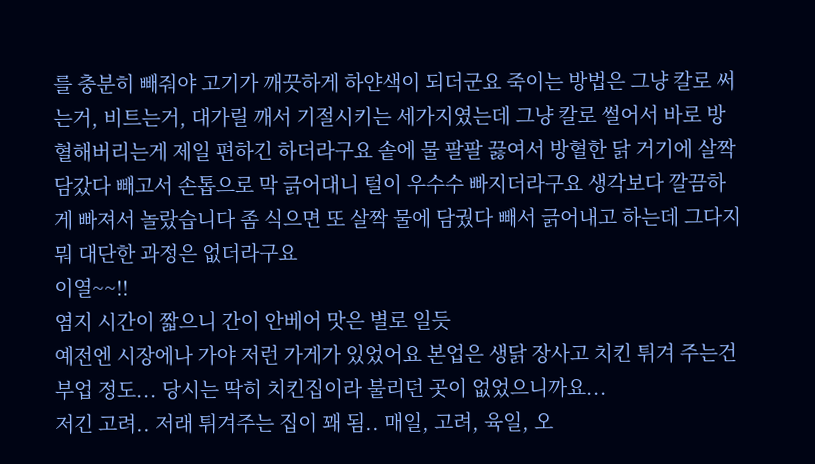를 충분히 빼줘야 고기가 깨끗하게 하얀색이 되더군요 죽이는 방법은 그냥 칼로 써는거, 비트는거, 대가릴 깨서 기절시키는 세가지였는데 그냥 칼로 썰어서 바로 방혈해버리는게 제일 편하긴 하더라구요 솥에 물 팔팔 끓여서 방혈한 닭 거기에 살짝 담갔다 빼고서 손톱으로 막 긁어대니 털이 우수수 빠지더라구요 생각보다 깔끔하게 빠져서 놀랐습니다 좀 식으면 또 살짝 물에 담궜다 빼서 긁어내고 하는데 그다지 뭐 대단한 과정은 없더라구요
이열~~!!
염지 시간이 짧으니 간이 안베어 맛은 별로 일듯
예전엔 시장에나 가야 저런 가게가 있었어요 본업은 생닭 장사고 치킨 튀겨 주는건 부업 정도... 당시는 딱히 치킨집이라 불리던 곳이 없었으니까요...
저긴 고려.. 저래 튀겨주는 집이 꽤 됨.. 매일, 고려, 육일, 오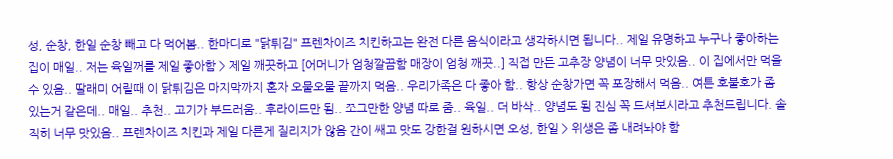성, 순창, 한일 순창 빼고 다 먹어봄.. 한마디로 "닭튀김" 프렌차이즈 치킨하고는 완전 다른 음식이라고 생각하시면 됩니다.. 제일 유명하고 누구나 좋아하는 집이 매일.. 저는 육일꺼를 제일 좋아함 > 제일 깨끗하고 [어머니가 엄청깔끔함 매장이 엄청 깨끗..] 직접 만든 고추장 양념이 너무 맛있음.. 이 집에서만 먹을수 있음.. 딸래미 어릴때 이 닭튀김은 마지막까지 혼자 오물오물 끝까지 먹음.. 우리가족은 다 좋아 함.. 항상 순창가면 꼭 포장해서 먹음.. 여튼 호불호가 좀 있는거 같은데.. 매일.. 추천.. 고기가 부드러움.. 후라이드만 됨.. 쪼그만한 양념 따로 줌.. 육일.. 더 바삭.. 양념도 됨 진심 꼭 드셔보시라고 추천드립니다. 솔직히 너무 맛있음.. 프렌차이즈 치킨과 제일 다른게 질리지가 않음 간이 쌔고 맛도 강한걸 원하시면 오성, 한일 > 위생은 좀 내려놔야 함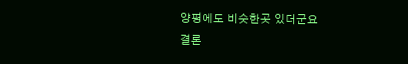양평에도 비슷한곳 있더군요
결론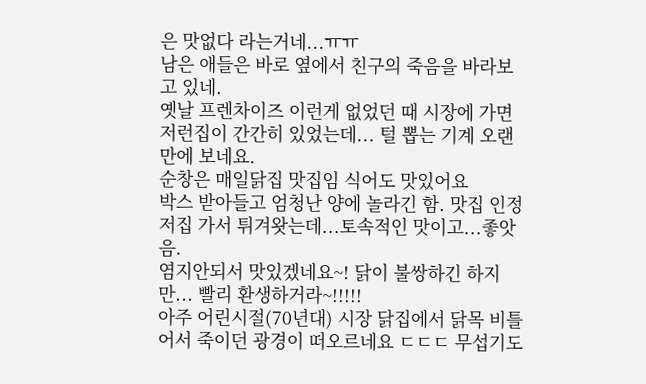은 맛없다 라는거네...ㅠㅠ
남은 애들은 바로 옆에서 친구의 죽음을 바라보고 있네.
옛날 프렌차이즈 이런게 없었던 때 시장에 가면 저런집이 간간히 있었는데... 털 뽑는 기계 오랜만에 보네요.
순창은 매일닭집 맛집임 식어도 맛있어요
박스 받아들고 엄청난 양에 놀라긴 함. 맛집 인정
저집 가서 튀겨왓는데...토속적인 맛이고...좋앗음.
염지안되서 맛있겠네요~! 닭이 불쌍하긴 하지만... 빨리 환생하거라~!!!!!
아주 어린시절(70년대) 시장 닭집에서 닭목 비틀어서 죽이던 광경이 떠오르네요 ㄷㄷㄷ 무섭기도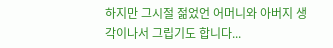하지만 그시절 젊었언 어머니와 아버지 생각이나서 그립기도 합니다...